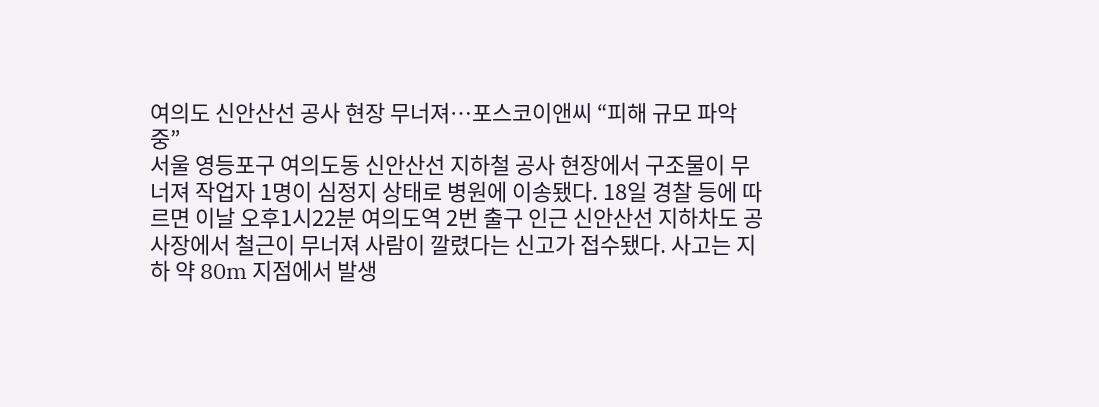여의도 신안산선 공사 현장 무너져…포스코이앤씨 “피해 규모 파악 중”
서울 영등포구 여의도동 신안산선 지하철 공사 현장에서 구조물이 무너져 작업자 1명이 심정지 상태로 병원에 이송됐다. 18일 경찰 등에 따르면 이날 오후1시22분 여의도역 2번 출구 인근 신안산선 지하차도 공사장에서 철근이 무너져 사람이 깔렸다는 신고가 접수됐다. 사고는 지하 약 80m 지점에서 발생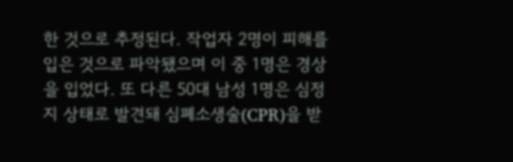한 것으로 추정된다. 작업자 2명이 피해를 입은 것으로 파악됐으며 이 중 1명은 경상을 입었다. 또 다른 50대 남성 1명은 심정지 상태로 발견돼 심폐소생술(CPR)을 받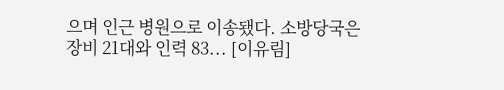으며 인근 병원으로 이송됐다. 소방당국은 장비 21대와 인력 83... [이유림]